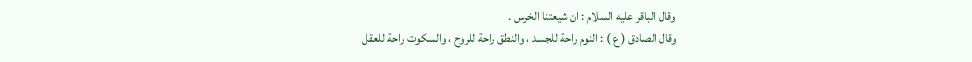وقال الباقر عليه السلام : ان شيعتنا الخرس .
وقال الصادق ( ع ) : النوم راحة للجسد ، والنطق راحة للروح ، والسكوت راحة للعقل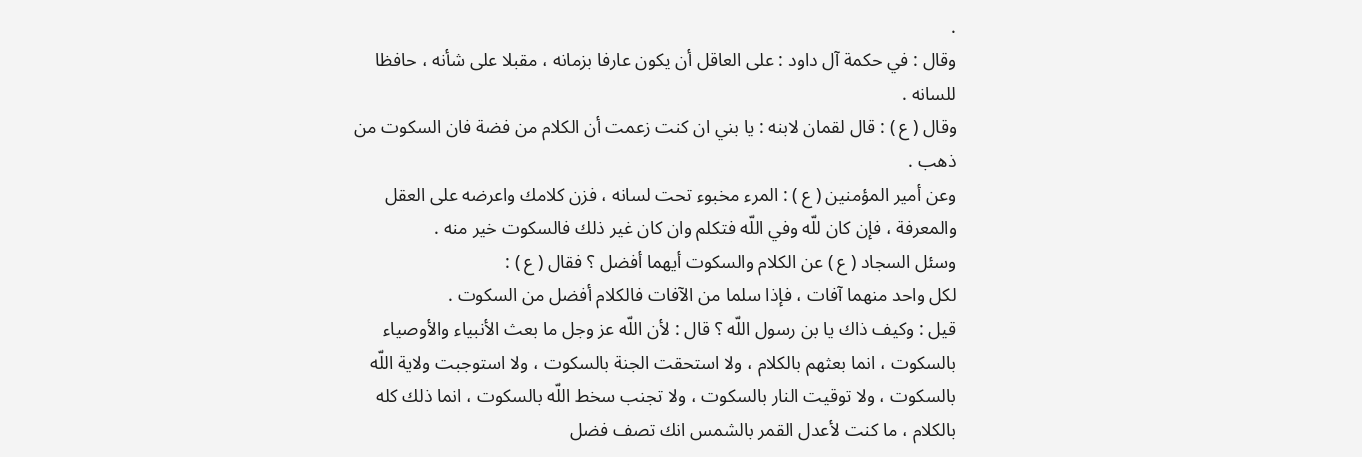.
وقال : في حكمة آل داود : على العاقل أن يكون عارفا بزمانه ، مقبلا على شأنه ، حافظا للسانه .
وقال ( ع ) : قال لقمان لابنه : يا بني ان كنت زعمت أن الكلام من فضة فان السكوت من ذهب .
وعن أمير المؤمنين ( ع ) : المرء مخبوء تحت لسانه ، فزن كلامك واعرضه على العقل والمعرفة ، فإن كان للّه وفي اللّه فتكلم وان كان غير ذلك فالسكوت خير منه .
وسئل السجاد ( ع ) عن الكلام والسكوت أيهما أفضل ؟ فقال ( ع ) :
لكل واحد منهما آفات ، فإذا سلما من الآفات فالكلام أفضل من السكوت .
قيل : وكيف ذاك يا بن رسول اللّه ؟ قال : لأن اللّه عز وجل ما بعث الأنبياء والأوصياء بالسكوت ، انما بعثهم بالكلام ، ولا استحقت الجنة بالسكوت ، ولا استوجبت ولاية اللّه بالسكوت ، ولا توقيت النار بالسكوت ، ولا تجنب سخط اللّه بالسكوت ، انما ذلك كله بالكلام ، ما كنت لأعدل القمر بالشمس انك تصف فضل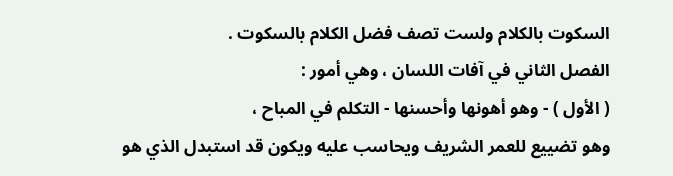السكوت بالكلام ولست تصف فضل الكلام بالسكوت .
الفصل الثاني في آفات اللسان ، وهي أمور :
( الأول ) - وهو أهونها وأحسنها - التكلم في المباح ،
وهو تضييع للعمر الشريف ويحاسب عليه ويكون قد استبدل الذي هو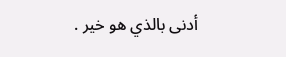أدنى بالذي هو خير .